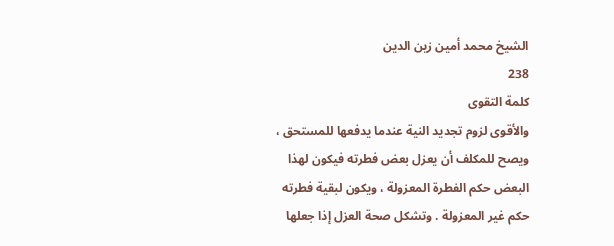الشيخ محمد أمين زين الدين
238
كلمة التقوى
والأقوى لزوم تجديد النية عندما يدفعها للمستحق ، ويصح للمكلف أن يعزل بعض فطرته فيكون لهذا البعض حكم الفطرة المعزولة ، ويكون لبقية فطرته حكم غير المعزولة . وتشكل صحة العزل إذا جعلها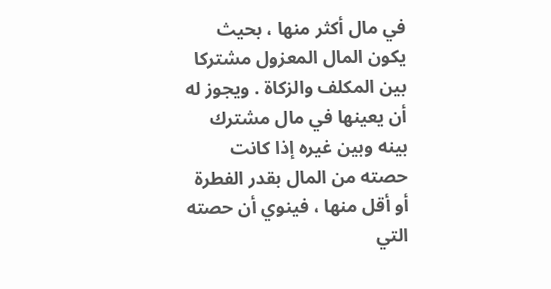في مال أكثر منها ، بحيث يكون المال المعزول مشتركا بين المكلف والزكاة . ويجوز له أن يعينها في مال مشترك بينه وبين غيره إذا كانت حصته من المال بقدر الفطرة أو أقل منها ، فينوي أن حصته التي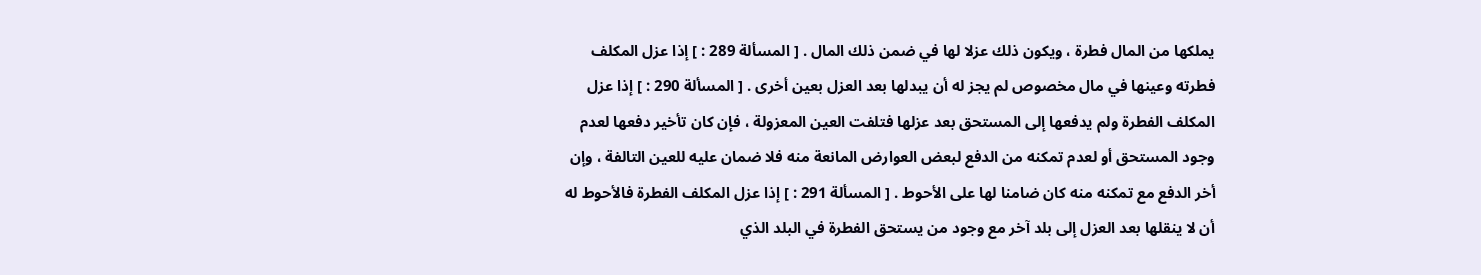يملكها من المال فطرة ، ويكون ذلك عزلا لها في ضمن ذلك المال . [ المسألة 289 : ] إذا عزل المكلف فطرته وعينها في مال مخصوص لم يجز له أن يبدلها بعد العزل بعين أخرى . [ المسألة 290 : ] إذا عزل المكلف الفطرة ولم يدفعها إلى المستحق بعد عزلها فتلفت العين المعزولة ، فإن كان تأخير دفعها لعدم وجود المستحق أو لعدم تمكنه من الدفع لبعض العوارض المانعة منه فلا ضمان عليه للعين التالفة ، وإن أخر الدفع مع تمكنه منه كان ضامنا لها على الأحوط . [ المسألة 291 : ] إذا عزل المكلف الفطرة فالأحوط له أن لا ينقلها بعد العزل إلى بلد آخر مع وجود من يستحق الفطرة في البلد الذي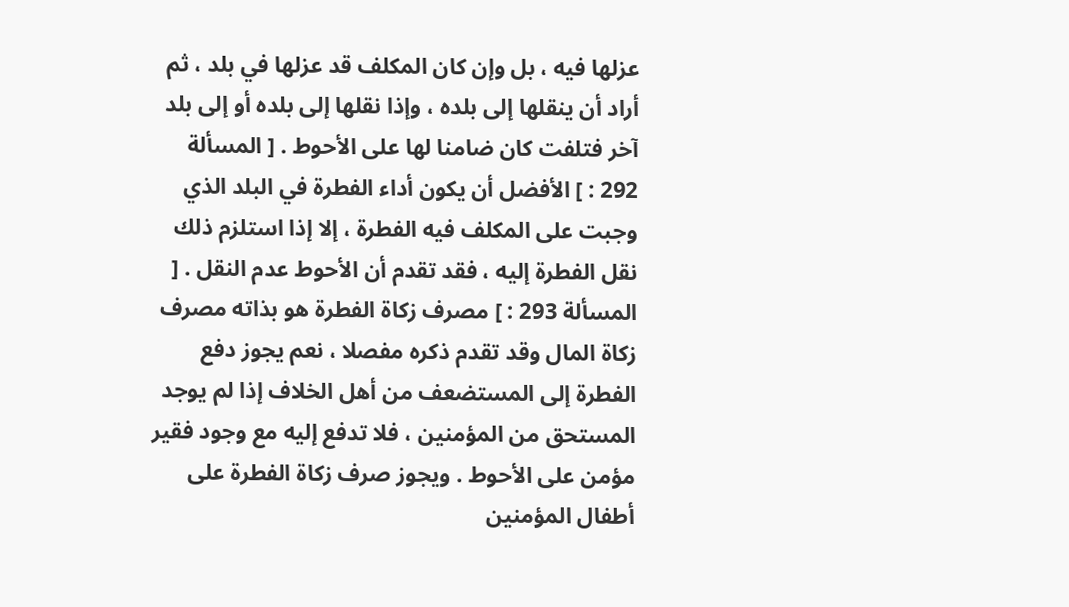عزلها فيه ، بل وإن كان المكلف قد عزلها في بلد ، ثم أراد أن ينقلها إلى بلده ، وإذا نقلها إلى بلده أو إلى بلد آخر فتلفت كان ضامنا لها على الأحوط . [ المسألة 292 : ] الأفضل أن يكون أداء الفطرة في البلد الذي وجبت على المكلف فيه الفطرة ، إلا إذا استلزم ذلك نقل الفطرة إليه ، فقد تقدم أن الأحوط عدم النقل . [ المسألة 293 : ] مصرف زكاة الفطرة هو بذاته مصرف زكاة المال وقد تقدم ذكره مفصلا ، نعم يجوز دفع الفطرة إلى المستضعف من أهل الخلاف إذا لم يوجد المستحق من المؤمنين ، فلا تدفع إليه مع وجود فقير مؤمن على الأحوط . ويجوز صرف زكاة الفطرة على أطفال المؤمنين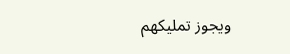ويجوز تمليكهم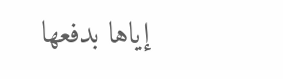إياها بدفعها